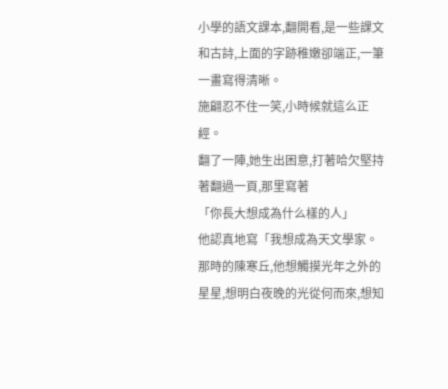小學的語文課本,翻開看,是一些課文和古詩,上面的字跡稚嫩卻端正,一筆一畫寫得清晰。
施翩忍不住一笑,小時候就這么正經。
翻了一陣,她生出困意,打著哈欠堅持著翻過一頁,那里寫著
「你長大想成為什么樣的人」
他認真地寫「我想成為天文學家。
那時的陳寒丘,他想觸摸光年之外的星星,想明白夜晚的光從何而來,想知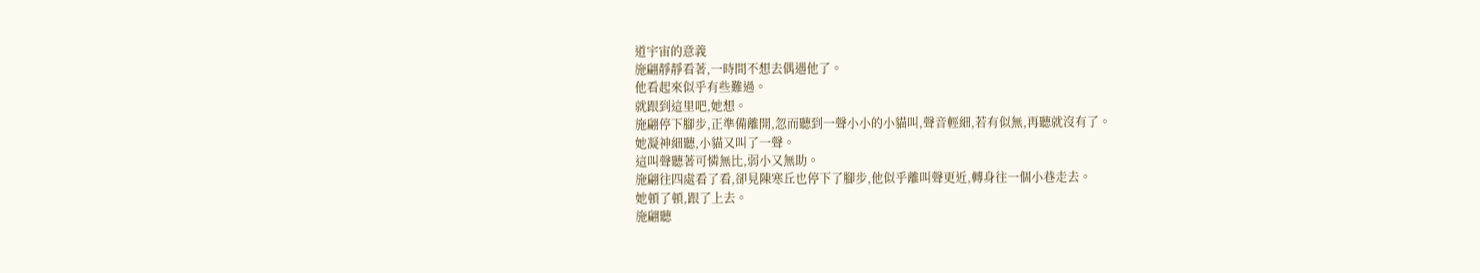道宇宙的意義
施翩靜靜看著,一時間不想去偶遇他了。
他看起來似乎有些難過。
就跟到這里吧,她想。
施翩停下腳步,正準備離開,忽而聽到一聲小小的小貓叫,聲音輕細,若有似無,再聽就沒有了。
她凝神細聽,小貓又叫了一聲。
這叫聲聽著可憐無比,弱小又無助。
施翩往四處看了看,卻見陳寒丘也停下了腳步,他似乎離叫聲更近,轉身往一個小巷走去。
她頓了頓,跟了上去。
施翩聽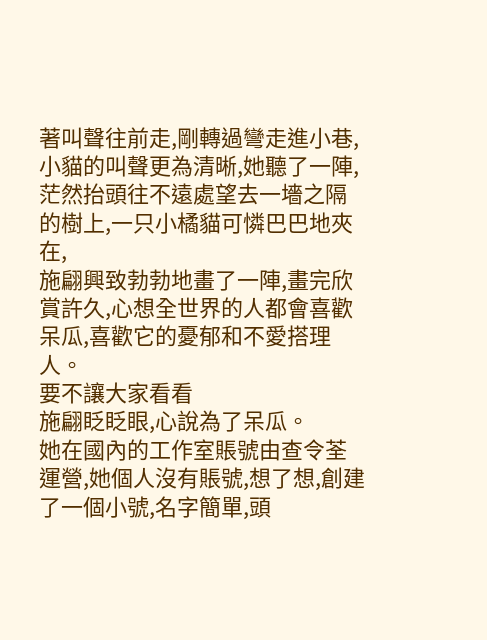著叫聲往前走,剛轉過彎走進小巷,小貓的叫聲更為清晰,她聽了一陣,茫然抬頭往不遠處望去一墻之隔的樹上,一只小橘貓可憐巴巴地夾在,
施翩興致勃勃地畫了一陣,畫完欣賞許久,心想全世界的人都會喜歡呆瓜,喜歡它的憂郁和不愛搭理人。
要不讓大家看看
施翩眨眨眼,心說為了呆瓜。
她在國內的工作室賬號由查令荃運營,她個人沒有賬號,想了想,創建了一個小號,名字簡單,頭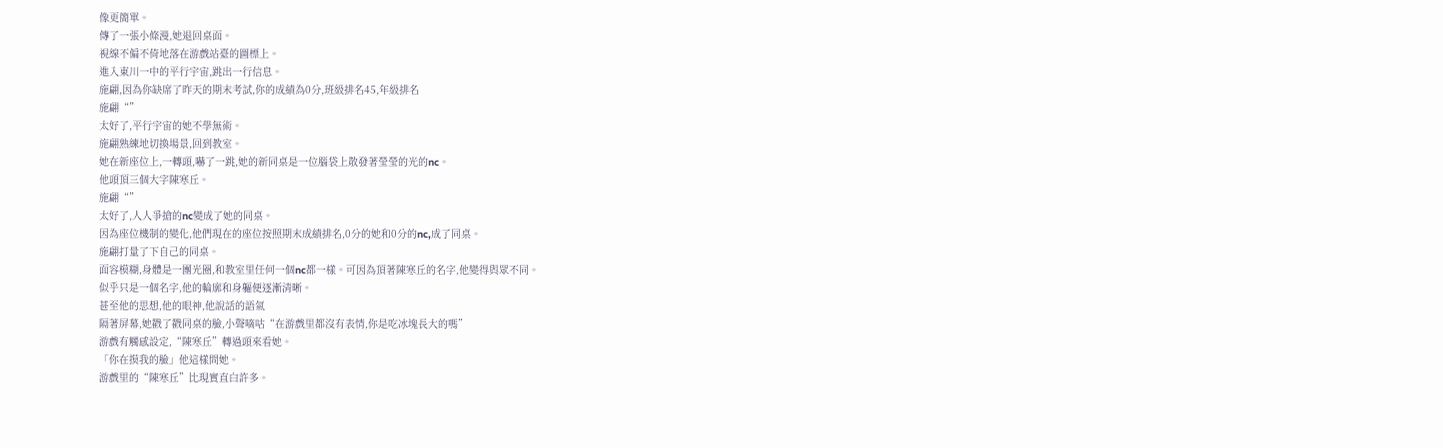像更簡單。
傳了一張小條漫,她退回桌面。
視線不偏不倚地落在游戲站臺的圖標上。
進入東川一中的平行宇宙,跳出一行信息。
施翩,因為你缺席了昨天的期末考試,你的成績為0分,班級排名45,年級排名
施翩“”
太好了,平行宇宙的她不學無術。
施翩熟練地切換場景,回到教室。
她在新座位上,一轉頭,嚇了一跳,她的新同桌是一位腦袋上散發著瑩瑩的光的nc。
他頭頂三個大字陳寒丘。
施翩“”
太好了,人人爭搶的nc變成了她的同桌。
因為座位機制的變化,他們現在的座位按照期末成績排名,0分的她和0分的nc,成了同桌。
施翩打量了下自己的同桌。
面容模糊,身體是一團光圈,和教室里任何一個nc都一樣。可因為頂著陳寒丘的名字,他變得與眾不同。
似乎只是一個名字,他的輪廓和身軀便逐漸清晰。
甚至他的思想,他的眼神,他說話的語氣
隔著屏幕,她戳了戳同桌的臉,小聲嘀咕“在游戲里都沒有表情,你是吃冰塊長大的嗎”
游戲有觸感設定,“陳寒丘”轉過頭來看她。
「你在摸我的臉」他這樣問她。
游戲里的“陳寒丘”比現實直白許多。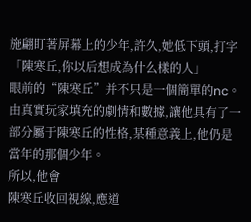施翩盯著屏幕上的少年,許久,她低下頭,打字「陳寒丘,你以后想成為什么樣的人」
眼前的“陳寒丘”并不只是一個簡單的nc。
由真實玩家填充的劇情和數據,讓他具有了一部分屬于陳寒丘的性格,某種意義上,他仍是當年的那個少年。
所以,他會
陳寒丘收回視線,應道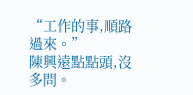“工作的事,順路過來。”
陳興遠點點頭,沒多問。